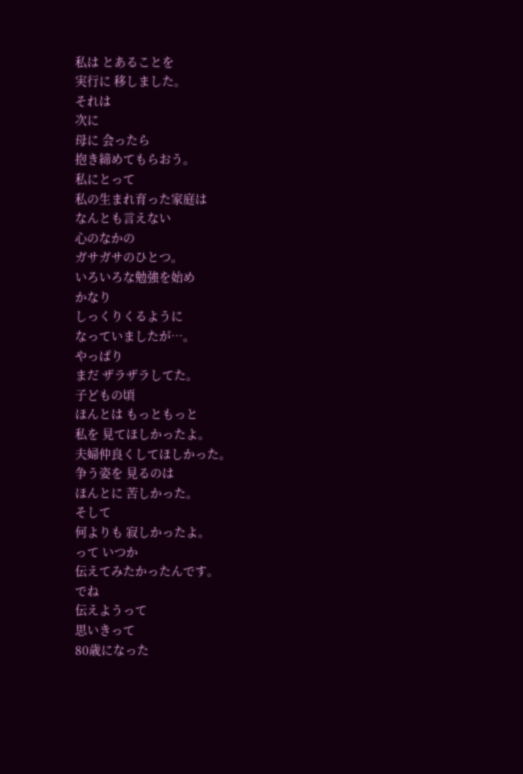私は とあることを
実行に 移しました。
それは
次に
母に 会ったら
抱き締めてもらおう。
私にとって
私の生まれ育った家庭は
なんとも言えない
心のなかの
ガサガサのひとつ。
いろいろな勉強を始め
かなり
しっくりくるように
なっていましたが…。
やっぱり
まだ ザラザラしてた。
子どもの頃
ほんとは もっともっと
私を 見てほしかったよ。
夫婦仲良くしてほしかった。
争う姿を 見るのは
ほんとに 苦しかった。
そして
何よりも 寂しかったよ。
って いつか
伝えてみたかったんです。
でね
伝えようって
思いきって
80歳になった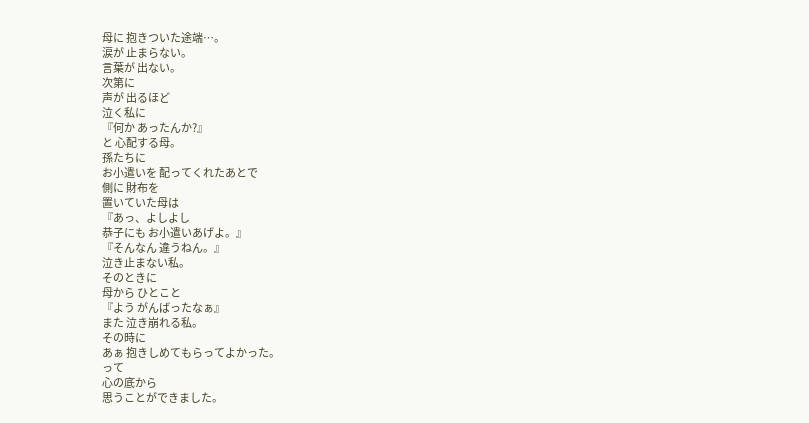母に 抱きついた途端…。
涙が 止まらない。
言葉が 出ない。
次第に
声が 出るほど
泣く私に
『何か あったんか?』
と 心配する母。
孫たちに
お小遣いを 配ってくれたあとで
側に 財布を
置いていた母は
『あっ、よしよし
恭子にも お小遣いあげよ。』
『そんなん 違うねん。』
泣き止まない私。
そのときに
母から ひとこと
『よう がんばったなぁ』
また 泣き崩れる私。
その時に
あぁ 抱きしめてもらってよかった。
って
心の底から
思うことができました。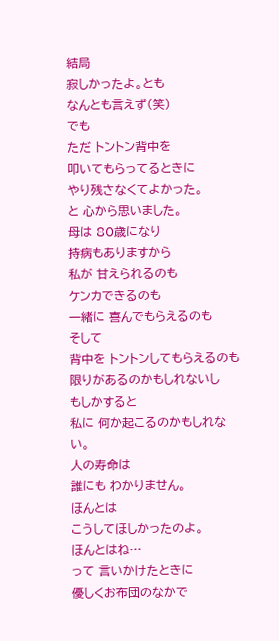結局
寂しかったよ。とも
なんとも言えず(笑)
でも
ただ トントン背中を
叩いてもらってるときに
やり残さなくてよかった。
と 心から思いました。
母は 80歳になり
持病もありますから
私が 甘えられるのも
ケンカできるのも
一緒に 喜んでもらえるのも
そして
背中を トントンしてもらえるのも
限りがあるのかもしれないし
もしかすると
私に 何か起こるのかもしれない。
人の寿命は
誰にも わかりません。
ほんとは
こうしてほしかったのよ。
ほんとはね…
って 言いかけたときに
優しくお布団のなかで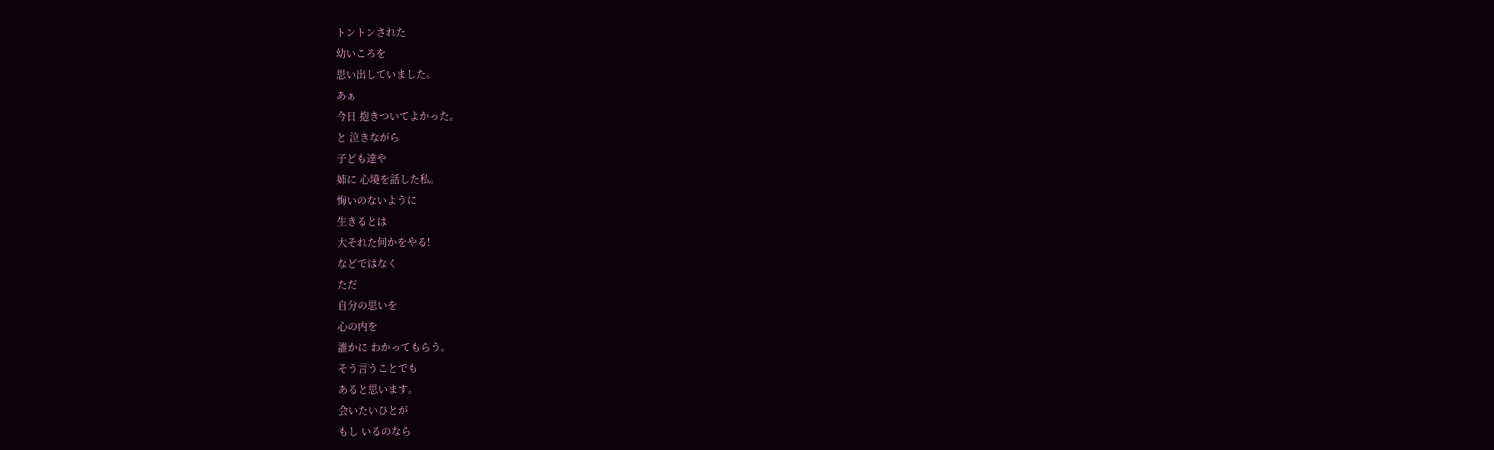トントンされた
幼いころを
思い出していました。
あぁ
今日 抱きついてよかった。
と 泣きながら
子ども達や
姉に 心境を話した私。
悔いのないように
生きるとは
大それた何かをやる!
などではなく
ただ
自分の思いを
心の内を
誰かに わかってもらう。
そう言うことでも
あると思います。
会いたいひとが
もし いるのなら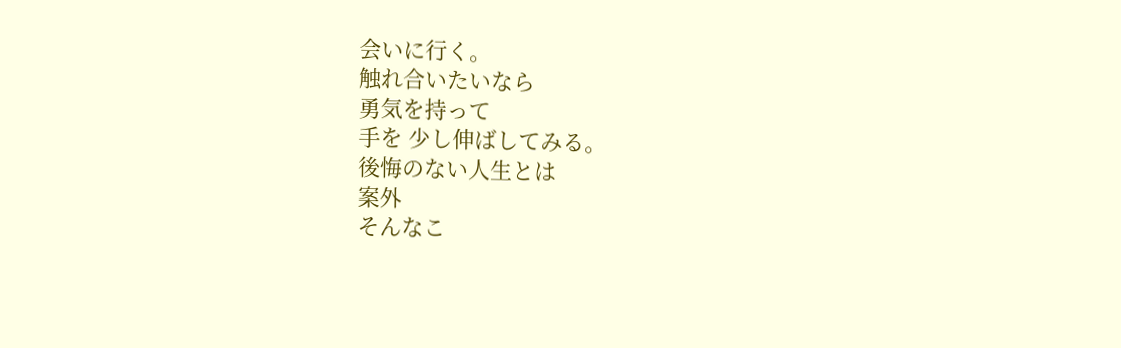会いに行く。
触れ合いたいなら
勇気を持って
手を 少し伸ばしてみる。
後悔のない人生とは
案外
そんなこ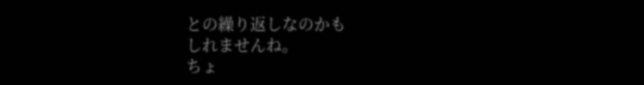との繰り返しなのかも
しれませんね。
ちょ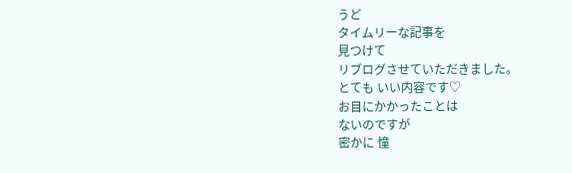うど
タイムリーな記事を
見つけて
リブログさせていただきました。
とても いい内容です♡
お目にかかったことは
ないのですが
密かに 憧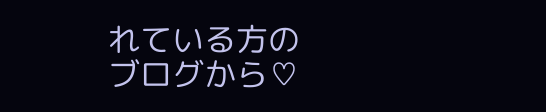れている方の
ブログから♡